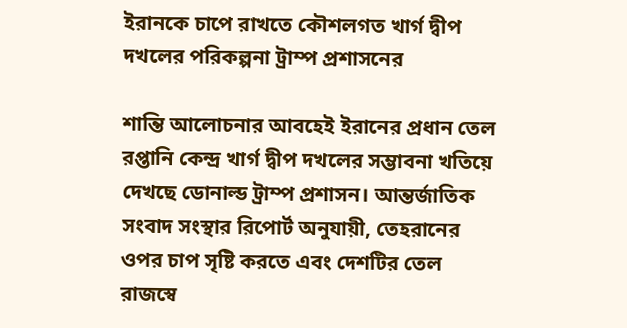ইরানকে চাপে রাখতে কৌশলগত খার্গ দ্বীপ দখলের পরিকল্পনা ট্রাম্প প্রশাসনের

শান্তি আলোচনার আবহেই ইরানের প্রধান তেল রপ্তানি কেন্দ্র খার্গ দ্বীপ দখলের সম্ভাবনা খতিয়ে দেখছে ডোনাল্ড ট্রাম্প প্রশাসন। আন্তর্জাতিক সংবাদ সংস্থার রিপোর্ট অনুযায়ী, তেহরানের ওপর চাপ সৃষ্টি করতে এবং দেশটির তেল রাজস্বে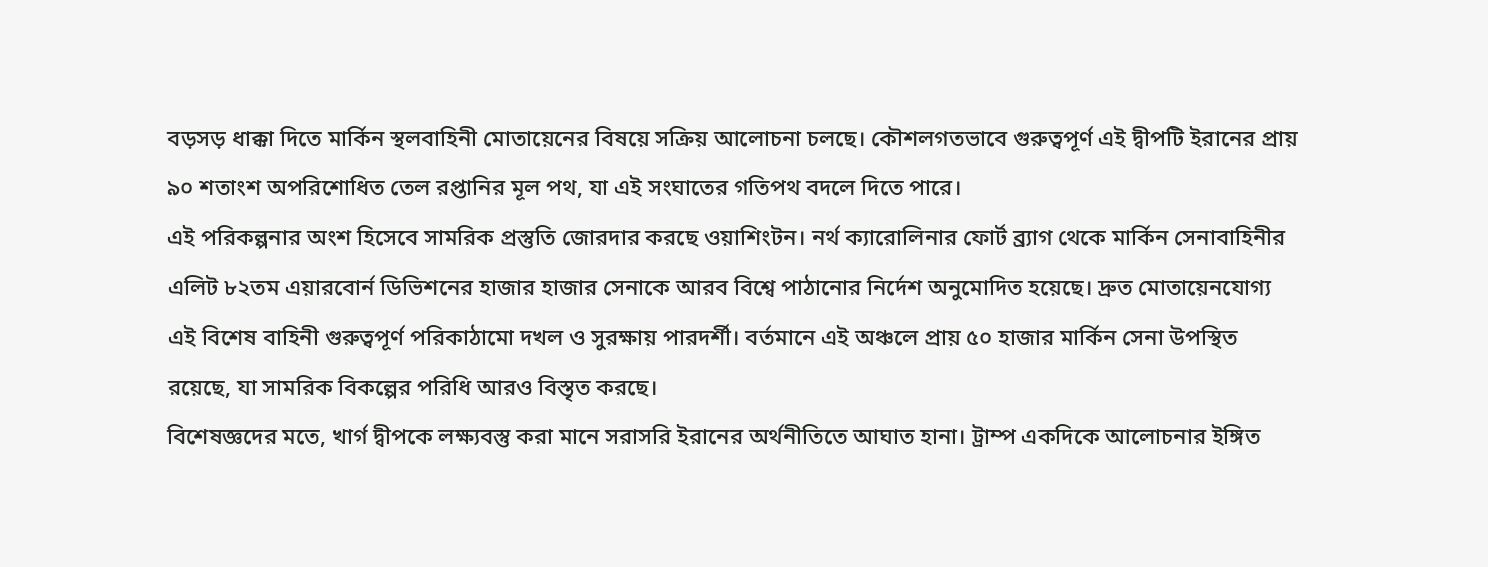বড়সড় ধাক্কা দিতে মার্কিন স্থলবাহিনী মোতায়েনের বিষয়ে সক্রিয় আলোচনা চলছে। কৌশলগতভাবে গুরুত্বপূর্ণ এই দ্বীপটি ইরানের প্রায় ৯০ শতাংশ অপরিশোধিত তেল রপ্তানির মূল পথ, যা এই সংঘাতের গতিপথ বদলে দিতে পারে।
এই পরিকল্পনার অংশ হিসেবে সামরিক প্রস্তুতি জোরদার করছে ওয়াশিংটন। নর্থ ক্যারোলিনার ফোর্ট ব্র্যাগ থেকে মার্কিন সেনাবাহিনীর এলিট ৮২তম এয়ারবোর্ন ডিভিশনের হাজার হাজার সেনাকে আরব বিশ্বে পাঠানোর নির্দেশ অনুমোদিত হয়েছে। দ্রুত মোতায়েনযোগ্য এই বিশেষ বাহিনী গুরুত্বপূর্ণ পরিকাঠামো দখল ও সুরক্ষায় পারদর্শী। বর্তমানে এই অঞ্চলে প্রায় ৫০ হাজার মার্কিন সেনা উপস্থিত রয়েছে, যা সামরিক বিকল্পের পরিধি আরও বিস্তৃত করছে।
বিশেষজ্ঞদের মতে, খার্গ দ্বীপকে লক্ষ্যবস্তু করা মানে সরাসরি ইরানের অর্থনীতিতে আঘাত হানা। ট্রাম্প একদিকে আলোচনার ইঙ্গিত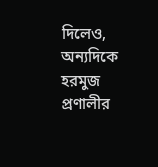দিলেও, অন্যদিকে হরমুজ প্রণালীর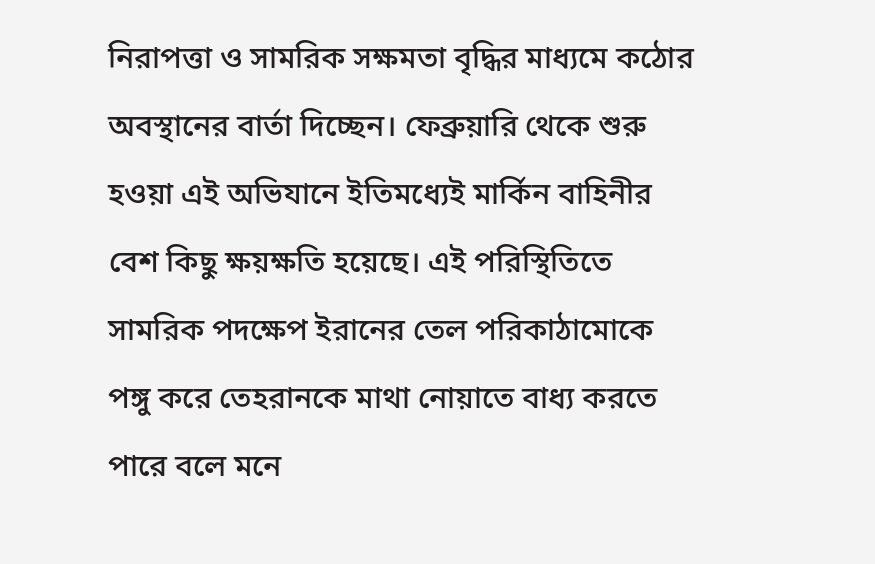নিরাপত্তা ও সামরিক সক্ষমতা বৃদ্ধির মাধ্যমে কঠোর অবস্থানের বার্তা দিচ্ছেন। ফেব্রুয়ারি থেকে শুরু হওয়া এই অভিযানে ইতিমধ্যেই মার্কিন বাহিনীর বেশ কিছু ক্ষয়ক্ষতি হয়েছে। এই পরিস্থিতিতে সামরিক পদক্ষেপ ইরানের তেল পরিকাঠামোকে পঙ্গু করে তেহরানকে মাথা নোয়াতে বাধ্য করতে পারে বলে মনে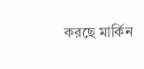করছে মার্কিন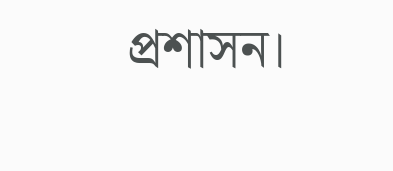প্রশাসন।